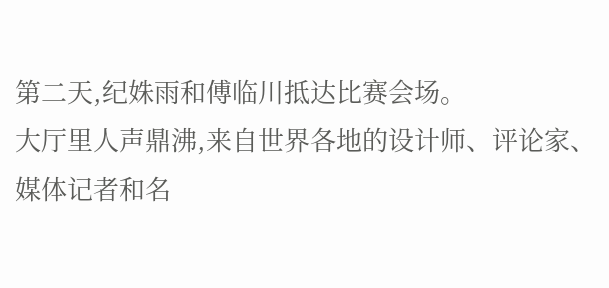第二天,纪姝雨和傅临川抵达比赛会场。
大厅里人声鼎沸,来自世界各地的设计师、评论家、媒体记者和名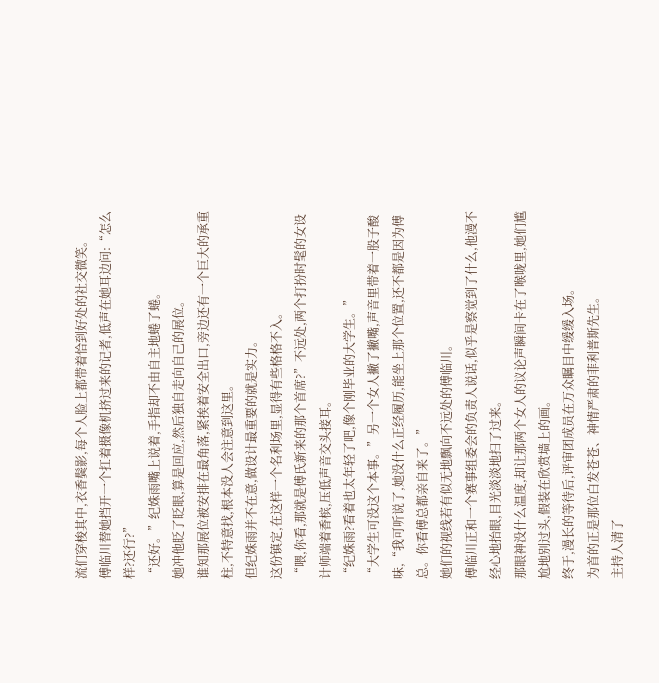流们穿梭其中,衣香鬓影,每个人脸上都带着恰到好处的社交微笑。
傅临川替她挡开一个扛着摄像机挤过来的记者,低声在她耳边问:“怎么样?还行?”
“还好。”纪姝雨嘴上说着,手指却不由自主地蜷了蜷。
她冲他眨了眨眼,算是回应,然后独自走向自己的展位。
谁知那展位被安排在最角落,紧挨着安全出口,旁边还有一个巨大的承重柱,不特意找,根本没人会注意到这里。
但纪姝雨并不在意,做设计最重要的就是实力。
这份镇定,在这样一个名利场里,显得有些格格不入。
“喂,你看,那就是傅氏新来的那个首席?”不远处,两个打扮时髦的女设计师端着香槟,压低声音交头接耳。
“纪姝雨?看着也太年轻了吧,像个刚毕业的大学生。”
“大学生可没这个本事。”另一个女人撇了撇嘴,声音里带着一股子酸味,“我可听说了,她没什么正经履历,能坐上那个位置,还不都是因为傅总。你看傅总都亲自来了。”
她们的视线若有似无地飘向不远处的傅临川。
傅临川正和一个赛事组委会的负责人说话,似乎是察觉到了什么,他漫不经心地抬眼,目光淡淡地扫了过来。
那眼神没什么温度,却让那两个女人的议论声瞬间卡在了喉咙里,她们尴尬地别过头,假装在欣赏墙上的画。
终于,漫长的等待后,评审团成员在万众瞩目中缓缓入场。
为首的正是那位白发苍苍、神情严肃的菲利普斯先生。
主持人清了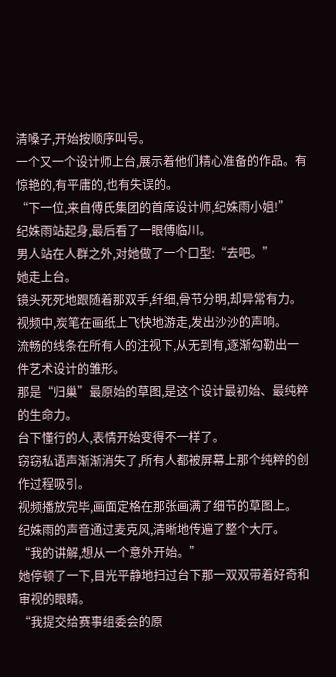清嗓子,开始按顺序叫号。
一个又一个设计师上台,展示着他们精心准备的作品。有惊艳的,有平庸的,也有失误的。
“下一位,来自傅氏集团的首席设计师,纪姝雨小姐!”
纪姝雨站起身,最后看了一眼傅临川。
男人站在人群之外,对她做了一个口型:“去吧。”
她走上台。
镜头死死地跟随着那双手,纤细,骨节分明,却异常有力。
视频中,炭笔在画纸上飞快地游走,发出沙沙的声响。
流畅的线条在所有人的注视下,从无到有,逐渐勾勒出一件艺术设计的雏形。
那是“归巢”最原始的草图,是这个设计最初始、最纯粹的生命力。
台下懂行的人,表情开始变得不一样了。
窃窃私语声渐渐消失了,所有人都被屏幕上那个纯粹的创作过程吸引。
视频播放完毕,画面定格在那张画满了细节的草图上。
纪姝雨的声音通过麦克风,清晰地传遍了整个大厅。
“我的讲解,想从一个意外开始。”
她停顿了一下,目光平静地扫过台下那一双双带着好奇和审视的眼睛。
“我提交给赛事组委会的原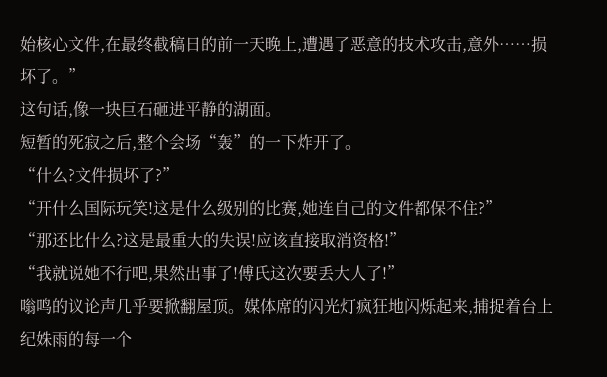始核心文件,在最终截稿日的前一天晚上,遭遇了恶意的技术攻击,意外……损坏了。”
这句话,像一块巨石砸进平静的湖面。
短暂的死寂之后,整个会场“轰”的一下炸开了。
“什么?文件损坏了?”
“开什么国际玩笑!这是什么级别的比赛,她连自己的文件都保不住?”
“那还比什么?这是最重大的失误!应该直接取消资格!”
“我就说她不行吧,果然出事了!傅氏这次要丢大人了!”
嗡鸣的议论声几乎要掀翻屋顶。媒体席的闪光灯疯狂地闪烁起来,捕捉着台上纪姝雨的每一个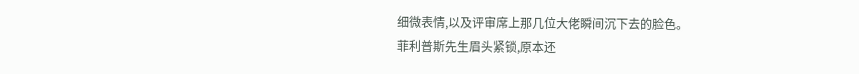细微表情,以及评审席上那几位大佬瞬间沉下去的脸色。
菲利普斯先生眉头紧锁,原本还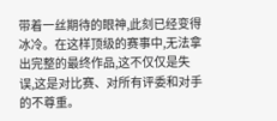带着一丝期待的眼神,此刻已经变得冰冷。在这样顶级的赛事中,无法拿出完整的最终作品,这不仅仅是失误,这是对比赛、对所有评委和对手的不尊重。